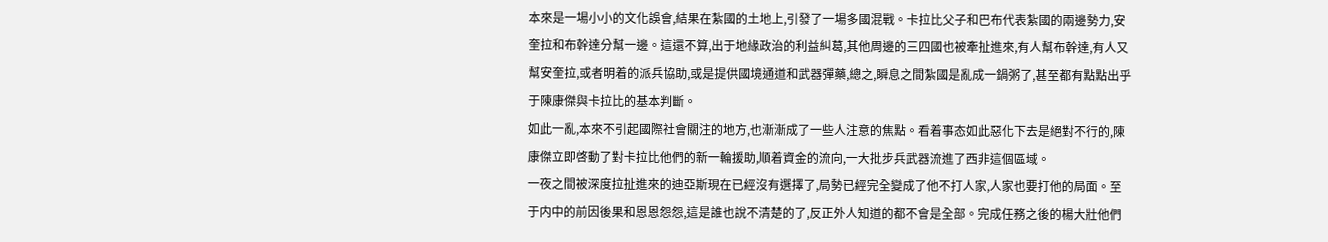本來是一場小小的文化誤會,結果在紮國的土地上,引發了一場多國混戰。卡拉比父子和巴布代表紮國的兩邊勢力,安奎拉和布幹達分幫一邊。這還不算,出于地緣政治的利益糾葛,其他周邊的三四國也被牽扯進來,有人幫布幹達,有人又幫安奎拉,或者明着的派兵協助,或是提供國境通道和武器彈藥,總之,瞬息之間紮國是亂成一鍋粥了,甚至都有點點出乎于陳康傑與卡拉比的基本判斷。
如此一亂,本來不引起國際社會關注的地方,也漸漸成了一些人注意的焦點。看着事态如此惡化下去是絕對不行的,陳康傑立即啓動了對卡拉比他們的新一輪援助,順着資金的流向,一大批步兵武器流進了西非這個區域。
一夜之間被深度拉扯進來的迪亞斯現在已經沒有選擇了,局勢已經完全變成了他不打人家,人家也要打他的局面。至于内中的前因後果和恩恩怨怨,這是誰也說不清楚的了,反正外人知道的都不會是全部。完成任務之後的楊大壯他們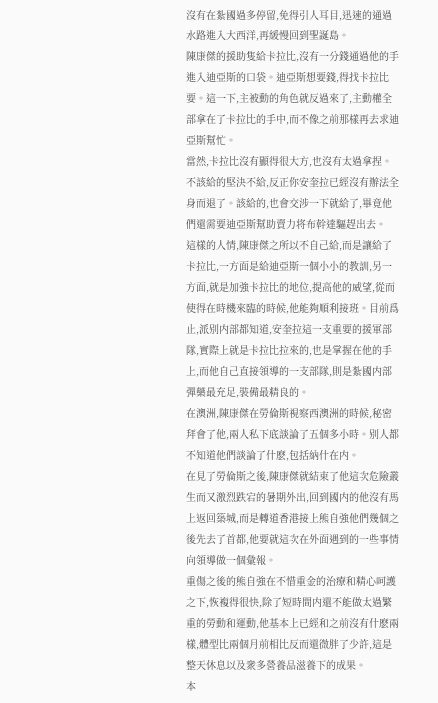沒有在紮國過多停留,免得引人耳目,迅速的通過水路進入大西洋,再緩慢回到聖誕島。
陳康傑的援助隻給卡拉比,沒有一分錢通過他的手進入迪亞斯的口袋。迪亞斯想要錢,得找卡拉比要。這一下,主被動的角色就反過來了,主動權全部拿在了卡拉比的手中,而不像之前那樣再去求迪亞斯幫忙。
當然,卡拉比沒有顯得很大方,也沒有太過拿捏。不該給的堅決不給,反正你安奎拉已經沒有辦法全身而退了。該給的,也會交涉一下就給了,畢竟他們還需要迪亞斯幫助賣力将布幹達驅趕出去。
這樣的人情,陳康傑之所以不自己給,而是讓給了卡拉比,一方面是給迪亞斯一個小小的教訓,另一方面,就是加強卡拉比的地位,提高他的威望,從而使得在時機來臨的時候,他能夠順利接班。目前爲止,派别内部都知道,安奎拉這一支重要的援軍部隊,實際上就是卡拉比拉來的,也是掌握在他的手上,而他自己直接領導的一支部隊,則是紮國内部彈藥最充足,裝備最精良的。
在澳洲,陳康傑在勞倫斯視察西澳洲的時候,秘密拜會了他,兩人私下底談論了五個多小時。别人都不知道他們談論了什麽,包括納什在内。
在見了勞倫斯之後,陳康傑就結束了他這次危險叢生而又激烈跌宕的暑期外出,回到國内的他沒有馬上返回築城,而是轉道香港接上熊自強他們幾個之後先去了首都,他要就這次在外面遇到的一些事情向領導做一個彙報。
重傷之後的熊自強在不惜重金的治療和精心呵護之下,恢複得很快,除了短時間内還不能做太過繁重的勞動和運動,他基本上已經和之前沒有什麽兩樣,體型比兩個月前相比反而還微胖了少許,這是整天休息以及衆多營養品滋養下的成果。
本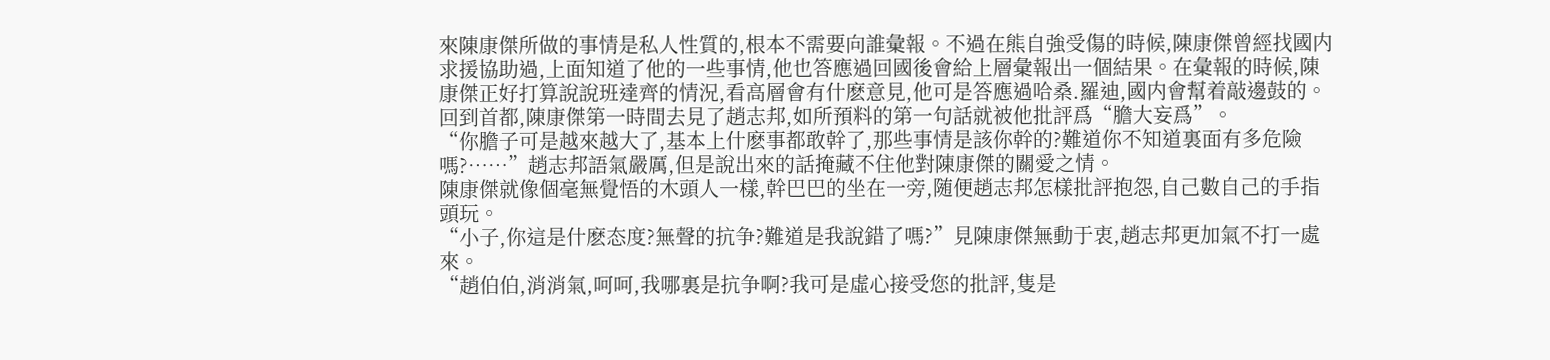來陳康傑所做的事情是私人性質的,根本不需要向誰彙報。不過在熊自強受傷的時候,陳康傑曾經找國内求援協助過,上面知道了他的一些事情,他也答應過回國後會給上層彙報出一個結果。在彙報的時候,陳康傑正好打算說說班達齊的情況,看高層會有什麽意見,他可是答應過哈桑.羅迪,國内會幫着敲邊鼓的。
回到首都,陳康傑第一時間去見了趙志邦,如所預料的第一句話就被他批評爲“膽大妄爲”。
“你膽子可是越來越大了,基本上什麽事都敢幹了,那些事情是該你幹的?難道你不知道裏面有多危險嗎?……”趙志邦語氣嚴厲,但是說出來的話掩藏不住他對陳康傑的關愛之情。
陳康傑就像個毫無覺悟的木頭人一樣,幹巴巴的坐在一旁,随便趙志邦怎樣批評抱怨,自己數自己的手指頭玩。
“小子,你這是什麽态度?無聲的抗争?難道是我說錯了嗎?”見陳康傑無動于衷,趙志邦更加氣不打一處來。
“趙伯伯,消消氣,呵呵,我哪裏是抗争啊?我可是虛心接受您的批評,隻是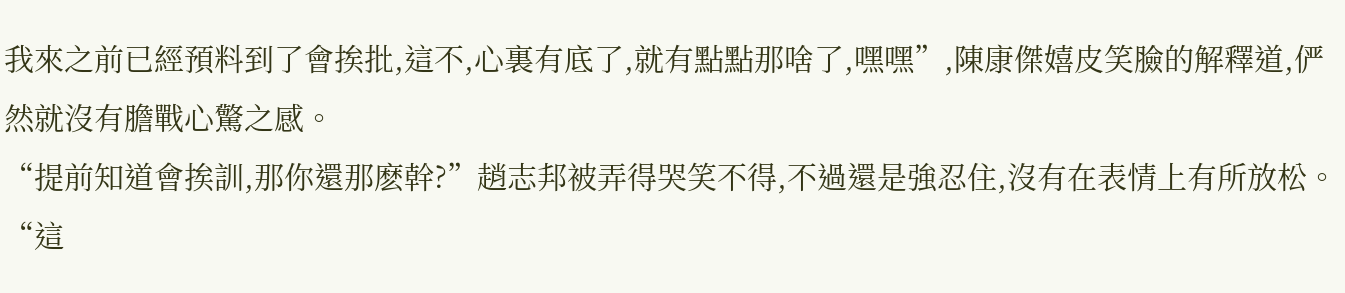我來之前已經預料到了會挨批,這不,心裏有底了,就有點點那啥了,嘿嘿”,陳康傑嬉皮笑臉的解釋道,俨然就沒有膽戰心驚之感。
“提前知道會挨訓,那你還那麽幹?”趙志邦被弄得哭笑不得,不過還是強忍住,沒有在表情上有所放松。
“這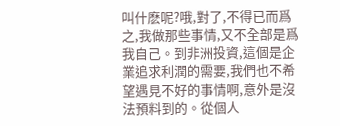叫什麽呢?哦,對了,不得已而爲之,我做那些事情,又不全部是爲我自己。到非洲投資,這個是企業追求利潤的需要,我們也不希望遇見不好的事情啊,意外是沒法預料到的。從個人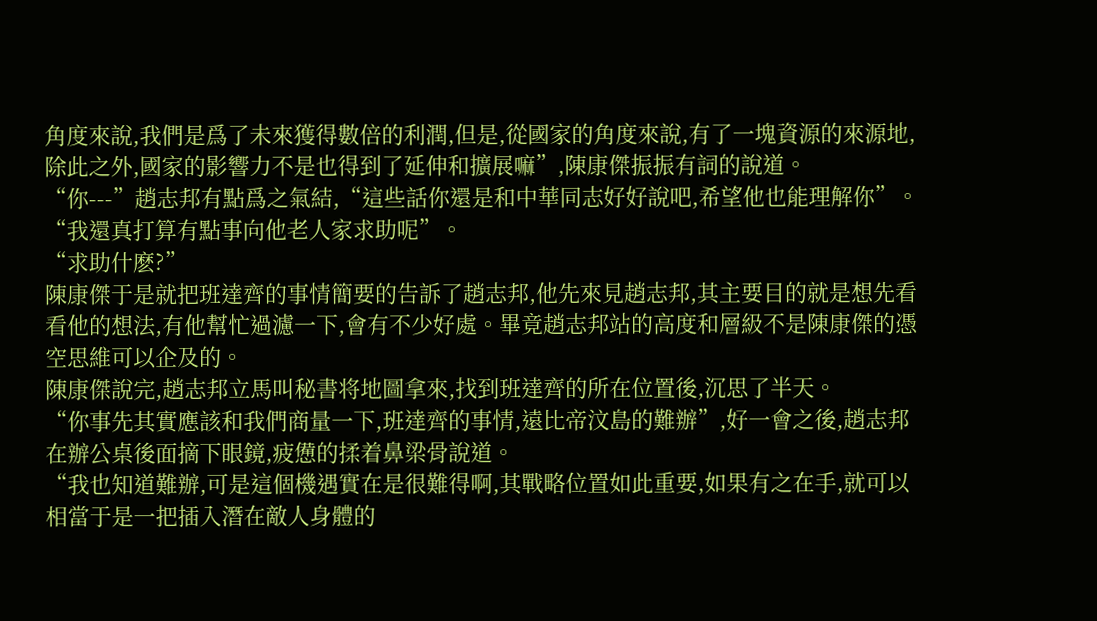角度來說,我們是爲了未來獲得數倍的利潤,但是,從國家的角度來說,有了一塊資源的來源地,除此之外,國家的影響力不是也得到了延伸和擴展嘛”,陳康傑振振有詞的說道。
“你---”趙志邦有點爲之氣結,“這些話你還是和中華同志好好說吧,希望他也能理解你”。
“我還真打算有點事向他老人家求助呢”。
“求助什麽?”
陳康傑于是就把班達齊的事情簡要的告訴了趙志邦,他先來見趙志邦,其主要目的就是想先看看他的想法,有他幫忙過濾一下,會有不少好處。畢竟趙志邦站的高度和層級不是陳康傑的憑空思維可以企及的。
陳康傑說完,趙志邦立馬叫秘書将地圖拿來,找到班達齊的所在位置後,沉思了半天。
“你事先其實應該和我們商量一下,班達齊的事情,遠比帝汶島的難辦”,好一會之後,趙志邦在辦公桌後面摘下眼鏡,疲憊的揉着鼻梁骨說道。
“我也知道難辦,可是這個機遇實在是很難得啊,其戰略位置如此重要,如果有之在手,就可以相當于是一把插入潛在敵人身體的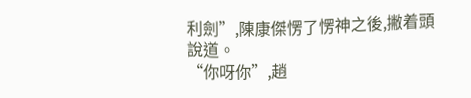利劍”,陳康傑愣了愣神之後,撇着頭說道。
“你呀你”,趙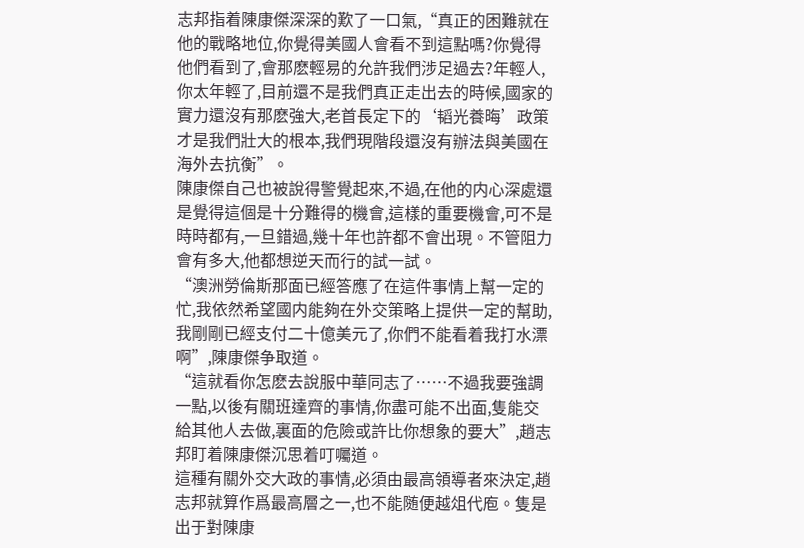志邦指着陳康傑深深的歎了一口氣,“真正的困難就在他的戰略地位,你覺得美國人會看不到這點嗎?你覺得他們看到了,會那麽輕易的允許我們涉足過去?年輕人,你太年輕了,目前還不是我們真正走出去的時候,國家的實力還沒有那麽強大,老首長定下的‘韬光養晦’政策才是我們壯大的根本,我們現階段還沒有辦法與美國在海外去抗衡”。
陳康傑自己也被說得警覺起來,不過,在他的内心深處還是覺得這個是十分難得的機會,這樣的重要機會,可不是時時都有,一旦錯過,幾十年也許都不會出現。不管阻力會有多大,他都想逆天而行的試一試。
“澳洲勞倫斯那面已經答應了在這件事情上幫一定的忙,我依然希望國内能夠在外交策略上提供一定的幫助,我剛剛已經支付二十億美元了,你們不能看着我打水漂啊”,陳康傑争取道。
“這就看你怎麽去說服中華同志了……不過我要強調一點,以後有關班達齊的事情,你盡可能不出面,隻能交給其他人去做,裏面的危險或許比你想象的要大”,趙志邦盯着陳康傑沉思着叮囑道。
這種有關外交大政的事情,必須由最高領導者來決定,趙志邦就算作爲最高層之一,也不能随便越俎代庖。隻是出于對陳康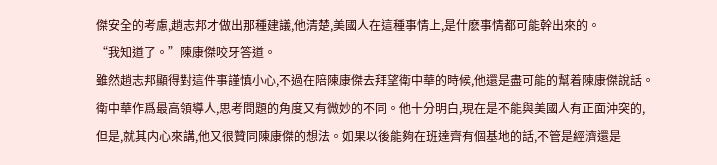傑安全的考慮,趙志邦才做出那種建議,他清楚,美國人在這種事情上,是什麽事情都可能幹出來的。
“我知道了。”陳康傑咬牙答道。
雖然趙志邦顯得對這件事謹慎小心,不過在陪陳康傑去拜望衛中華的時候,他還是盡可能的幫着陳康傑說話。
衛中華作爲最高領導人,思考問題的角度又有微妙的不同。他十分明白,現在是不能與美國人有正面沖突的,但是,就其内心來講,他又很贊同陳康傑的想法。如果以後能夠在班達齊有個基地的話,不管是經濟還是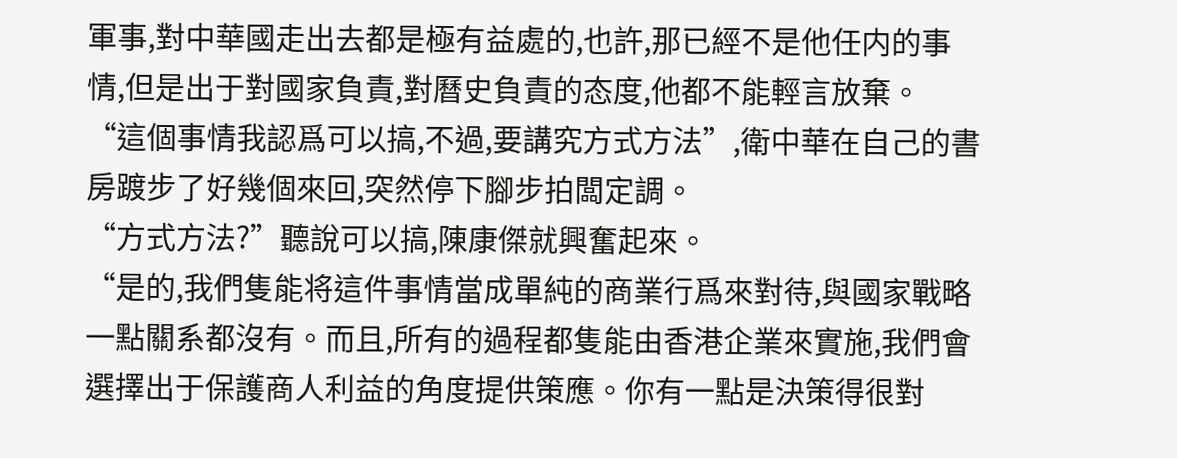軍事,對中華國走出去都是極有益處的,也許,那已經不是他任内的事情,但是出于對國家負責,對曆史負責的态度,他都不能輕言放棄。
“這個事情我認爲可以搞,不過,要講究方式方法”,衛中華在自己的書房踱步了好幾個來回,突然停下腳步拍闆定調。
“方式方法?”聽說可以搞,陳康傑就興奮起來。
“是的,我們隻能将這件事情當成單純的商業行爲來對待,與國家戰略一點關系都沒有。而且,所有的過程都隻能由香港企業來實施,我們會選擇出于保護商人利益的角度提供策應。你有一點是決策得很對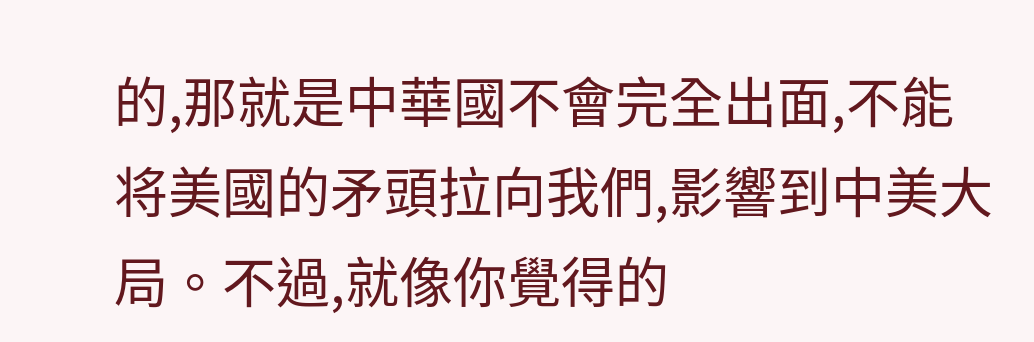的,那就是中華國不會完全出面,不能将美國的矛頭拉向我們,影響到中美大局。不過,就像你覺得的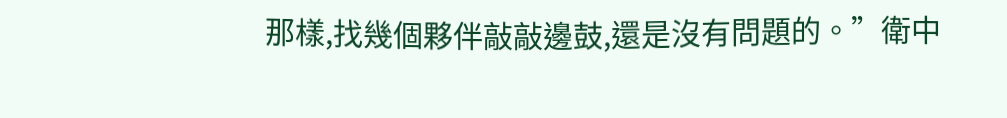那樣,找幾個夥伴敲敲邊鼓,還是沒有問題的。”衛中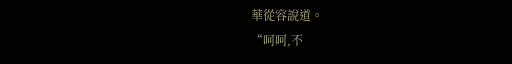華從容說道。
“呵呵,不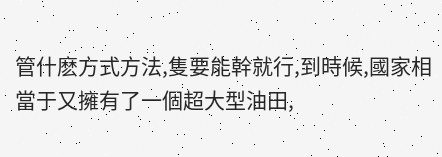管什麽方式方法,隻要能幹就行,到時候,國家相當于又擁有了一個超大型油田,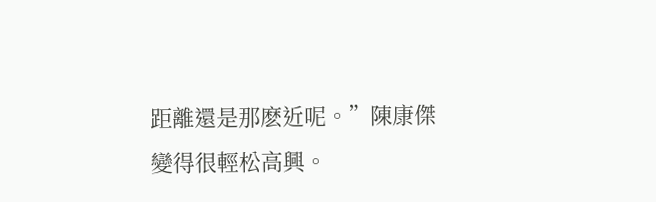距離還是那麽近呢。”陳康傑變得很輕松高興。